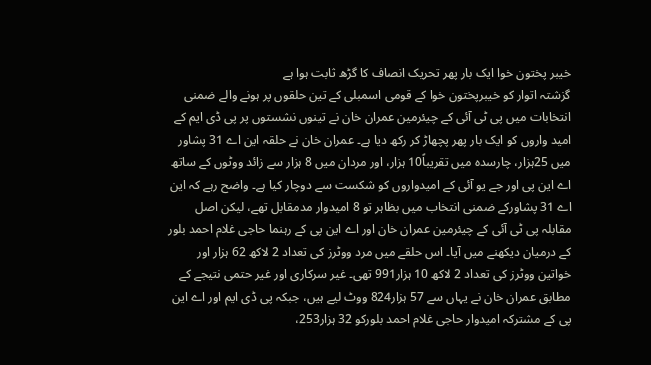خیبر پختون خوا ایک بار پھر تحریک انصاف کا گڑھ ثابت ہوا ہے
گزشتہ اتوار کو خیبرپختون خوا کے قومی اسمبلی کے تین حلقوں پر ہونے والے ضمنی انتخابات میں پی ٹی آئی کے چیئرمین عمران خان نے تینوں نشستوں پر پی ڈی ایم کے امید واروں کو ایک بار پھر پچھاڑ کر رکھ دیا ہے۔ عمران خان نے حلقہ این اے 31 پشاور میں 25ہزار، چارسدہ میں تقریباً10 ہزار، اور مردان میں 8 ہزار سے زائد ووٹوں کے ساتھ اے این پی اور جے یو آئی کے امیدواروں کو شکست سے دوچار کیا ہے۔ واضح رہے کہ این اے 31 پشاورکے ضمنی انتخاب میں بظاہر تو 8 امیدوار مدمقابل تھے، لیکن اصل مقابلہ پی ٹی آئی کے چیئرمین عمران خان اور اے این پی کے رہنما حاجی غلام احمد بلور کے درمیان دیکھنے میں آیا۔ اس حلقے میں مرد ووٹرز کی تعداد 2 لاکھ 62 ہزار اور خواتین ووٹرز کی تعداد 2 لاکھ 10 ہزار991 تھی۔ غیر سرکاری اور غیر حتمی نتیجے کے مطابق عمران خان نے یہاں سے 57 ہزار824 ووٹ لیے ہیں، جبکہ پی ڈی ایم اور اے این پی کے مشترکہ امیدوار حاجی غلام احمد بلورکو 32 ہزار253،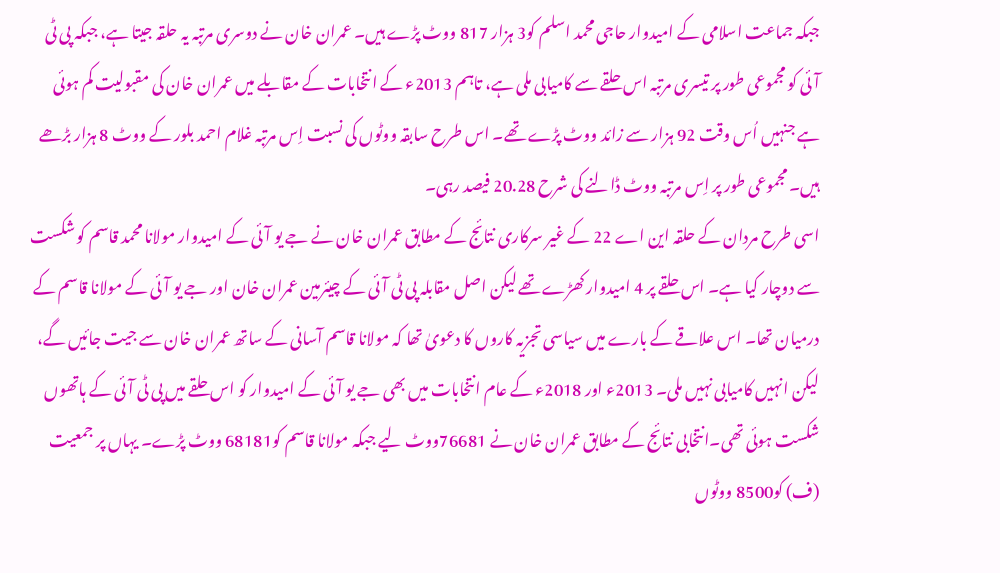جبکہ جماعت اسلامی کے امیدوار حاجی محمد اسلم کو3 ہزار 817 ووٹ پڑے ہیں۔ عمران خان نے دوسری مرتبہ یہ حلقہ جیتا ہے، جبکہ پی ٹی آئی کو مجموعی طور پر تیسری مرتبہ اس حلقے سے کامیابی ملی ہے، تاہم 2013ء کے انتخابات کے مقابلے میں عمران خان کی مقبولیت کم ہوئی ہے جنہیں اُس وقت 92 ہزار سے زائد ووٹ پڑے تھے۔ اس طرح سابقہ ووٹوں کی نسبت اِس مرتبہ غلام احمد بلور کے ووٹ 8 ہزار بڑھے ہیں۔ مجموعی طور پر اِس مرتبہ ووٹ ڈالنے کی شرح 20.28 فیصد رہی۔
اسی طرح مردان کے حلقہ این اے 22 کے غیر سرکاری نتائج کے مطابق عمران خان نے جے یو آئی کے امیدوار مولانا محمد قاسم کو شکست سے دوچار کیا ہے۔ اس حلقے پر 4 امیدوار کھڑے تھے لیکن اصل مقابلہ پی ٹی آئی کے چیئرمین عمران خان اور جے یو آئی کے مولانا قاسم کے درمیان تھا۔ اس علاقے کے بارے میں سیاسی تجزیہ کاروں کا دعویٰ تھا کہ مولانا قاسم آسانی کے ساتھ عمران خان سے جیت جائیں گے، لیکن انہیں کامیابی نہیں ملی۔ 2013ء اور 2018ء کے عام انتخابات میں بھی جے یو آئی کے امیدوار کو اس حلقے میں پی ٹی آئی کے ہاتھوں شکست ہوئی تھی۔انتخابی نتائج کے مطابق عمران خان نے 76681ووٹ لیے جبکہ مولانا قاسم کو68181 ووٹ پڑے۔ یہاں پر جمعیت (ف) کو8500 ووٹوں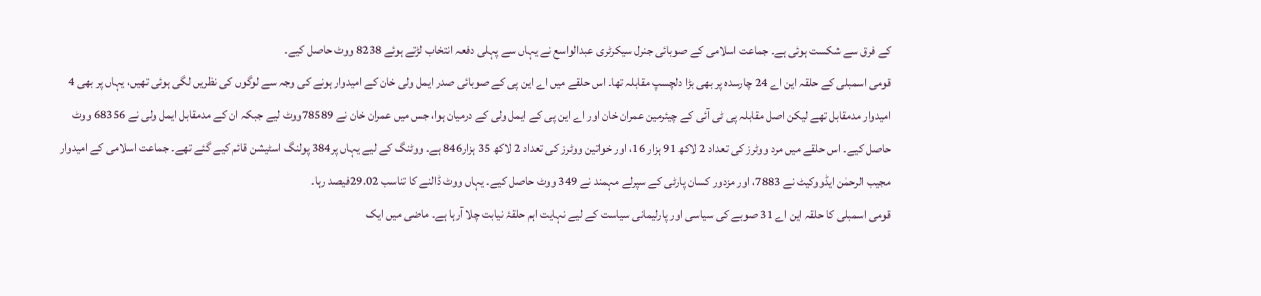کے فرق سے شکست ہوئی ہے۔ جماعت اسلامی کے صوبائی جنرل سیکرٹری عبدالواسع نے یہاں سے پہلی دفعہ انتخاب لڑتے ہوئے 8238 ووٹ حاصل کیے۔
قومی اسمبلی کے حلقہ این اے 24 چارسدہ پر بھی بڑا دلچسپ مقابلہ تھا۔ اس حلقے میں اے این پی کے صوبائی صدر ایمل ولی خان کے امیدوار ہونے کی وجہ سے لوگوں کی نظریں لگی ہوئی تھیں، یہاں پر بھی 4 امیدوار مدمقابل تھے لیکن اصل مقابلہ پی ٹی آئی کے چیئرمین عمران خان اور اے این پی کے ایمل ولی کے درمیان ہوا، جس میں عمران خان نے 78589ووٹ لیے جبکہ ان کے مدمقابل ایمل ولی نے 68356 ووٹ حاصل کیے۔ اس حلقے میں مرد ووٹرز کی تعداد 2 لاکھ 91 ہزار 16، اور خواتین ووٹرز کی تعداد 2 لاکھ 35 ہزار846 ہے۔ ووٹنگ کے لیے یہاں پر384 پولنگ اسٹیشن قائم کیے گئے تھے۔ جماعت اسلامی کے امیدوار مجیب الرحمٰن ایڈووکیٹ نے 7883، اور مزدور کسان پارٹی کے سپرلے مہمند نے 349 ووٹ حاصل کیے۔ یہاں ووٹ ڈالنے کا تناسب 29.02فیصد رہا۔
قومی اسمبلی کا حلقہ این اے 31 صوبے کی سیاسی اور پارلیمانی سیاست کے لیے نہایت اہم حلقۂ نیابت چلا آرہا ہے۔ ماضی میں ایک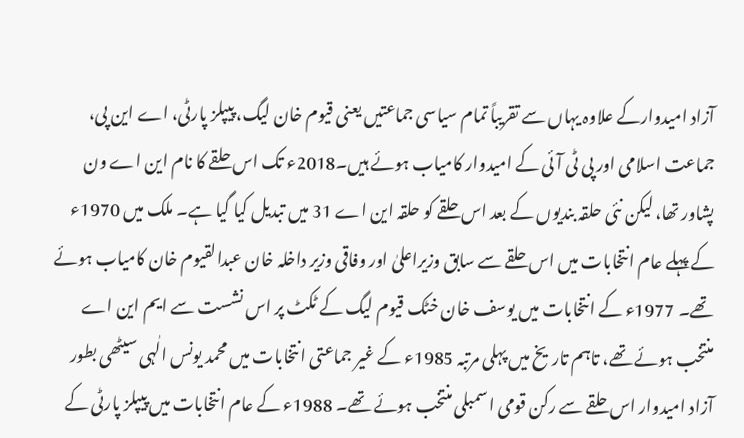آزاد امیدوارکے علاوہ یہاں سے تقریباً تمام سیاسی جماعتیں یعنی قیوم خان لیگ، پیپلز پارٹی، اے این پی، جماعت اسلامی اور پی ٹی آئی کے امیدوار کامیاب ہوئے ہیں۔2018ء تک اس حلقے کا نام این اے ون پشاور تھا، لیکن نئی حلقہ بندیوں کے بعد اس حلقے کو حلقہ این اے 31 میں تبدیل کیا گیا ہے۔ ملک میں 1970ء کے پہلے عام انتخابات میں اس حلقے سے سابق وزیراعلیٰ اور وفاقی وزیر داخلہ خان عبدالقیوم خان کامیاب ہوئے تھے۔ 1977ء کے انتخابات میں یوسف خان خٹک قیوم لیگ کے ٹکٹ پر اس نشست سے ایم این اے منتخب ہوئے تھے، تاہم تاریخ میں پہلی مرتبہ 1985ء کے غیر جماعتی انتخابات میں محمد یونس الٰہی سیٹھی بطور آزاد امیدوار اس حلقے سے رکن قومی اسمبلی منتخب ہوئے تھے۔ 1988ء کے عام انتخابات میں پیپلز پارٹی کے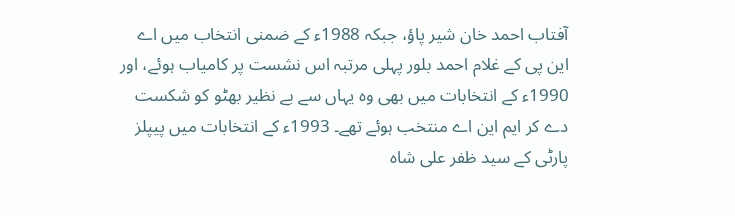آفتاب احمد خان شیر پاؤ، جبکہ 1988ء کے ضمنی انتخاب میں اے این پی کے غلام احمد بلور پہلی مرتبہ اس نشست پر کامیاب ہوئے، اور 1990ء کے انتخابات میں بھی وہ یہاں سے بے نظیر بھٹو کو شکست دے کر ایم این اے منتخب ہوئے تھے۔ 1993ء کے انتخابات میں پیپلز پارٹی کے سید ظفر علی شاہ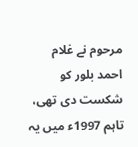مرحوم نے غلام احمد بلور کو شکست دی تھی، تاہم 1997ء میں یہ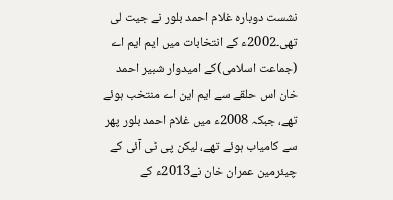نشست دوبارہ غلام احمد بلور نے جیت لی تھی۔2002ء کے انتخابات میں ایم ایم اے (جماعت اسلامی)کے امیدوار شبیر احمد خان اس حلقے سے ایم این اے منتخب ہوئے تھے، جبکہ 2008ء میں غلام احمد بلور پھر سے کامیاب ہوئے تھے، لیکن پی ٹی آئی کے چیئرمین عمران خان نے2013ء کے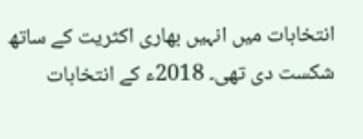انتخابات میں انہیں بھاری اکثریت کے ساتھ شکست دی تھی۔ 2018ء کے انتخابات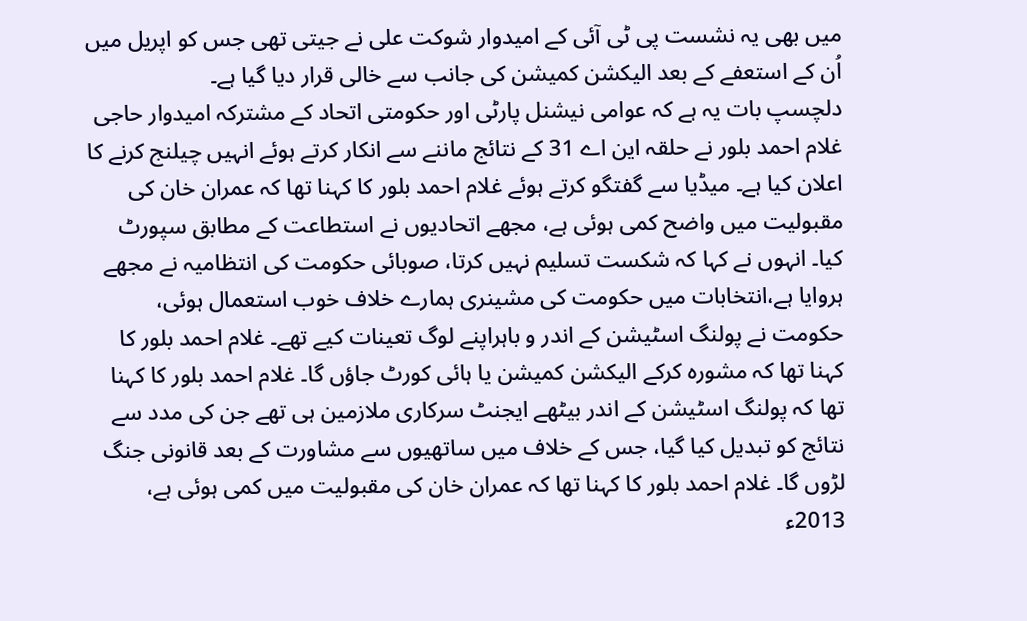میں بھی یہ نشست پی ٹی آئی کے امیدوار شوکت علی نے جیتی تھی جس کو اپریل میں اُن کے استعفے کے بعد الیکشن کمیشن کی جانب سے خالی قرار دیا گیا ہے۔
دلچسپ بات یہ ہے کہ عوامی نیشنل پارٹی اور حکومتی اتحاد کے مشترکہ امیدوار حاجی غلام احمد بلور نے حلقہ این اے 31 کے نتائج ماننے سے انکار کرتے ہوئے انہیں چیلنج کرنے کا اعلان کیا ہے۔ میڈیا سے گفتگو کرتے ہوئے غلام احمد بلور کا کہنا تھا کہ عمران خان کی مقبولیت میں واضح کمی ہوئی ہے، مجھے اتحادیوں نے استطاعت کے مطابق سپورٹ کیا۔ انہوں نے کہا کہ شکست تسلیم نہیں کرتا، صوبائی حکومت کی انتظامیہ نے مجھے ہروایا ہے،انتخابات میں حکومت کی مشینری ہمارے خلاف خوب استعمال ہوئی، حکومت نے پولنگ اسٹیشن کے اندر و باہراپنے لوگ تعینات کیے تھے۔ غلام احمد بلور کا کہنا تھا کہ مشورہ کرکے الیکشن کمیشن یا ہائی کورٹ جاؤں گا۔ غلام احمد بلور کا کہنا تھا کہ پولنگ اسٹیشن کے اندر بیٹھے ایجنٹ سرکاری ملازمین ہی تھے جن کی مدد سے نتائج کو تبدیل کیا گیا، جس کے خلاف میں ساتھیوں سے مشاورت کے بعد قانونی جنگ لڑوں گا۔ غلام احمد بلور کا کہنا تھا کہ عمران خان کی مقبولیت میں کمی ہوئی ہے، 2013ء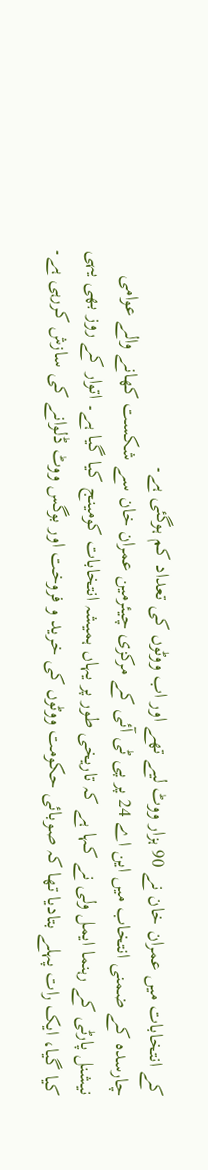کے انتخابات میں عمران خان نے 90 ہزار ووٹ لیے تھے اور اب ووٹوں کی تعداد کم ہوگئی ہے۔
چارسدہ کے ضمنی انتخاب میں این اے 24 پر پی ٹی آئی کے مرکزی چیئرمین عمران خان سے شکست کھانے والے عوامی نیشنل پارٹی کے رہنما ایمل ولی نے کہا ہے کہ تاریخی طور پر یہاں ہمیشہ انتخابات کومینج کیا گیا ہے۔ اتوار کے روز بھی یہی کیا گیا، ایک رات پہلے بتادیا تھا کہ صوبائی حکومت ووٹوں کی خرید و فروخت اور بوگس ووٹ ڈلوانے کی سازش کررہی ہے۔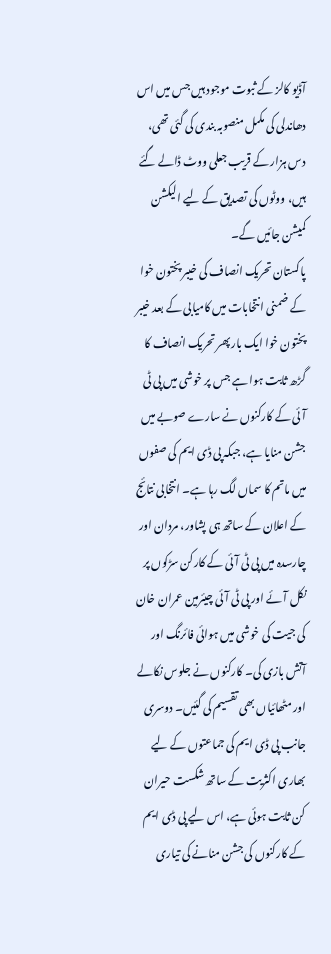آڈیو کالز کے ثبوت موجود ہیں جس میں اس دھاندلی کی مکمل منصوبہ بندی کی گئی تھی، دس ہزار کے قریب جعلی ووٹ ڈالے گئے ہیں، ووٹوں کی تصدیق کے لیے الیکشن کمیشن جائیں گے۔
پاکستان تحریک انصاف کی خیبر پختون خوا کے ضمنی انتخابات میں کامیابی کے بعد خیبر پختون خوا ایک بار پھر تحریک انصاف کا گڑھ ثابت ہوا ہے جس پر خوشی میں پی ٹی آئی کے کارکنوں نے سارے صوبے میں جشن منایا ہے، جبکہ پی ڈی ایم کی صفوں میں ماتم کا سماں لگ رہا ہے۔ انتخابی نتائج کے اعلان کے ساتھ ہی پشاور، مردان اور چارسدہ میں پی ٹی آئی کے کارکن سڑکوں پر نکل آئے اور پی ٹی آئی چیئرمین عمران خان کی جیت کی خوشی میں ہوائی فائرنگ اور آتش بازی کی۔ کارکنوں نے جلوس نکالے اور مٹھائیاں بھی تقسیم کی گئیں۔ دوسری جانب پی ڈی ایم کی جماعتوں کے لیے بھاری اکثریت کے ساتھ شکست حیران کن ثابت ہوئی ہے، اس لیے پی ڈی ایم کے کارکنوں کی جشن منانے کی تیاری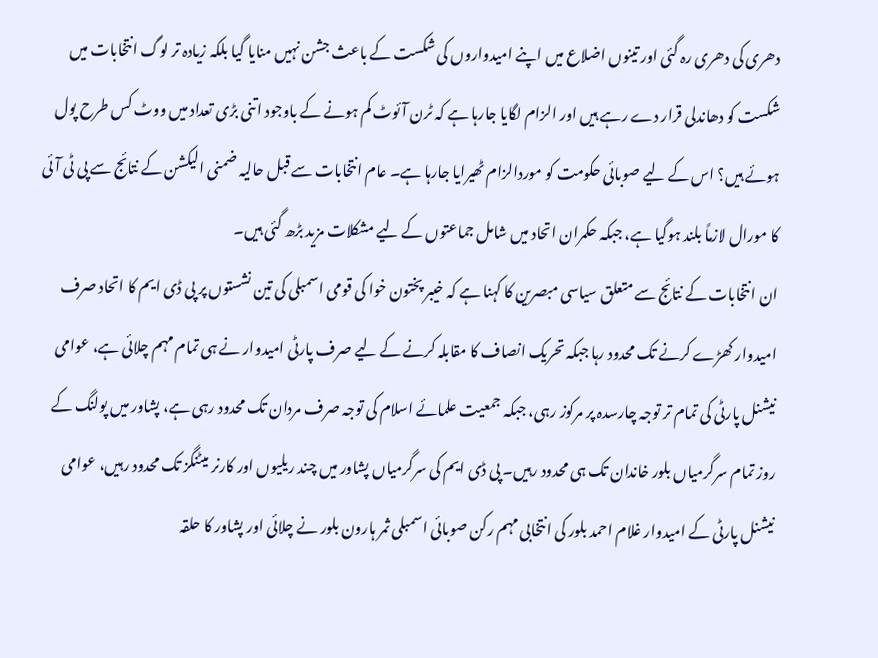دھری کی دھری رہ گئی اور تینوں اضلاع میں اپنے امیدواروں کی شکست کے باعث جشن نہیں منایا گیا بلکہ زیادہ تر لوگ انتخابات میں شکست کو دھاندلی قرار دے رہے ہیں اور الزام لگایا جارہا ہے کہ ٹرن آئوٹ کم ہونے کے باوجود اتنی بڑی تعداد میں ووٹ کس طرح پول ہوئے ہیں؟ اس کے لیے صوبائی حکومت کو موردالزام ٹھیرایا جارہا ہے۔ عام انتخابات سے قبل حالیہ ضمنی الیکشن کے نتائج سے پی ٹی آئی کا مورال لازماً بلند ہوگیا ہے، جبکہ حکمران اتحاد میں شامل جماعتوں کے لیے مشکلات مزید بڑھ گئی ہیں۔
ان انتخابات کے نتائج سے متعلق سیاسی مبصرین کا کہنا ہے کہ خیبر پختون خوا کی قومی اسمبلی کی تین نشستوں پر پی ڈی ایم کا اتحاد صرف امیدوار کھڑے کرنے تک محدود رہا جبکہ تحریک انصاف کا مقابلہ کرنے کے لیے صرف پارٹی امیدوار نے ہی تمام مہم چلائی ہے، عوامی نیشنل پارٹی کی تمام تر توجہ چارسدہ پر مرکوز رہی، جبکہ جمعیت علمائے اسلام کی توجہ صرف مردان تک محدود رہی ہے، پشاور میں پولنگ کے روز تمام سرگرمیاں بلور خاندان تک ہی محدود رہیں۔ پی ڈی ایم کی سرگرمیاں پشاور میں چند ریلیوں اور کارنر میٹنگز تک محدود رہیں، عوامی نیشنل پارٹی کے امیدوار غلام احمد بلور کی انتخابی مہم رکن صوبائی اسمبلی ثمر ہارون بلور نے چلائی اور پشاور کا حلقہ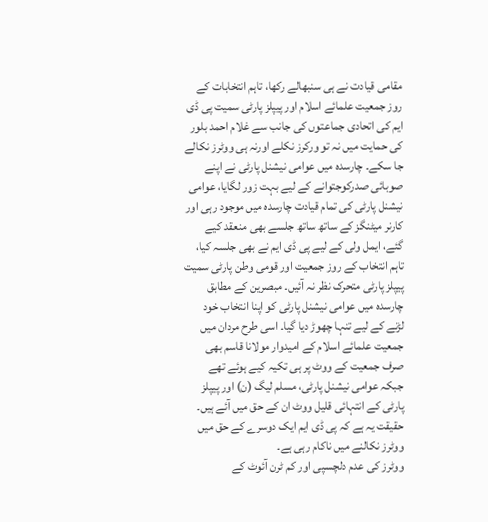مقامی قیادت نے ہی سنبھالے رکھا، تاہم انتخابات کے روز جمعیت علمائے اسلام اور پیپلز پارٹی سمیت پی ڈی ایم کی اتحادی جماعتوں کی جانب سے غلام احمد بلور کی حمایت میں نہ تو ورکرز نکلے اورنہ ہی ووٹرز نکالے جا سکے۔ چارسدہ میں عوامی نیشنل پارٹی نے اپنے صوبائی صدرکوجتوانے کے لیے بہت زور لگایا، عوامی نیشنل پارٹی کی تمام قیادت چارسدہ میں موجود رہی اور کارنر میٹنگز کے ساتھ ساتھ جلسے بھی منعقد کیے گئے، ایمل ولی کے لیے پی ڈی ایم نے بھی جلسہ کیا، تاہم انتخاب کے روز جمعیت اور قومی وطن پارٹی سمیت پیپلز پارٹی متحرک نظر نہ آئیں۔ مبصرین کے مطابق چارسدہ میں عوامی نیشنل پارٹی کو اپنا انتخاب خود لڑنے کے لیے تنہا چھوڑ دیا گیا۔ اسی طرح مردان میں جمعیت علمائے اسلام کے امیدوار مولانا قاسم بھی صرف جمعیت کے ووٹ پر ہی تکیہ کیے ہوئے تھے جبکہ عوامی نیشنل پارٹی، مسلم لیگ (ن) اور پیپلز پارٹی کے انتہائی قلیل ووٹ ان کے حق میں آئے ہیں۔ حقیقت یہ ہے کہ پی ڈی ایم ایک دوسرے کے حق میں ووٹرز نکالنے میں ناکام رہی ہے۔
ووٹرز کی عدم دلچسپی اور کم ٹرن آئوٹ کے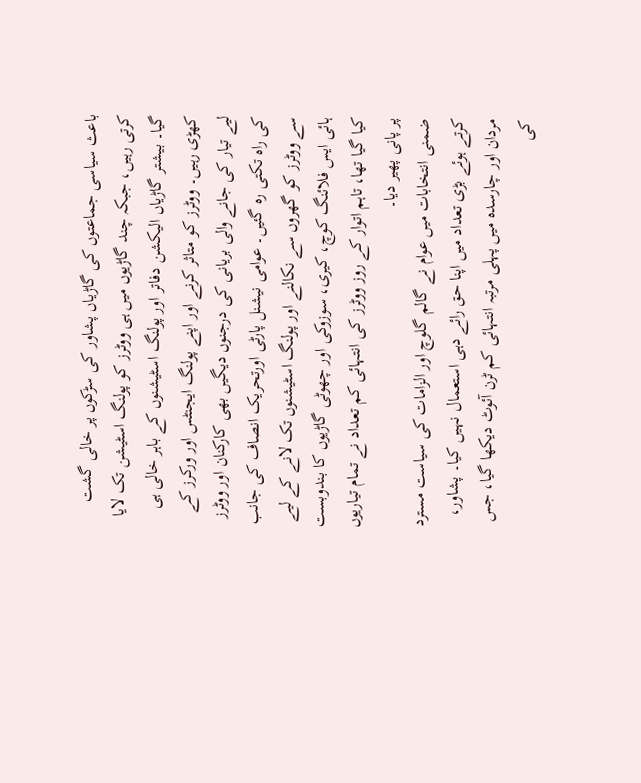باعث سیاسی جماعتوں کی گاڑیاں پشاور کی سڑکوں پر خالی گشت کرتی رہیں، جبکہ چند گاڑیوں میں ہی ووٹرز کو پولنگ اسٹیشن تک لایا گیا۔ بیشتر گاڑیاں الیکشن دفاتر اور پولنگ اسٹیشنوں کے باہر خالی ہی کھڑی رہیں۔ ووٹرز کو متاثر کرنے اور اپنے پولنگ ایجنٹس اور ورکرز کے لیے تیار کی جانے والی بریانی کی درجنوں دیگیں بھی کارکنان اور ووٹرز کی راہ تکتی رہ گئیں۔ عوامی نیشنل پارٹی اورتحریک انصاف کی جانب سے ووٹرز کو گھروں سے نکالنے اور پولنگ اسٹیشنوں تک لانے کے لیے ہائی ایس فلائنگ کوچ، کیری، سوزوکی اور چھوٹی گاڑیوں کا بندوبست کیا گیا تھا، تاہم اتوار کے روز ووٹرز کی انتہائی کم تعداد نے تمام تیاریوں پر پانی پھیر دیا۔
ضمنی انتخابات میں عوام نے گالم گلوچ اور الزامات کی سیاست مسترد کرتے ہوئے بڑی تعداد میں اپنا حق رائے دہی استعمال نہیں کیا۔ پشاور، مردان اور چارسدہ میں پہلی مرتبہ انتہائی کم ٹرن آئوٹ دیکھا گیا، جس کی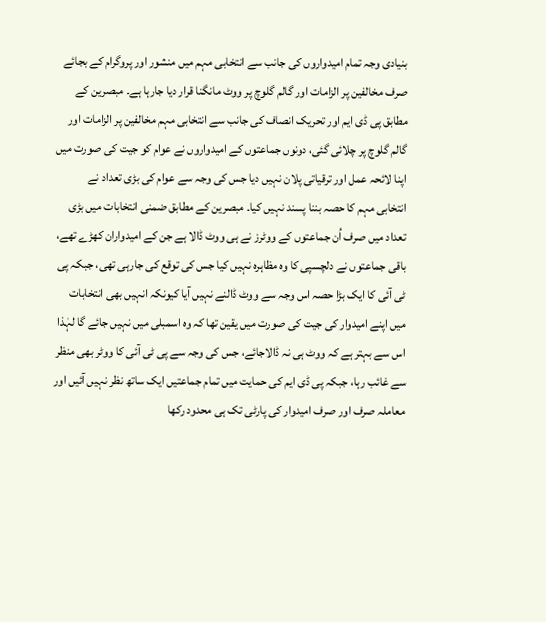بنیادی وجہ تمام امیدواروں کی جانب سے انتخابی مہم میں منشور اور پروگرام کے بجائے صرف مخالفین پر الزامات اور گالم گلوچ پر ووٹ مانگنا قرار دیا جارہا ہے۔ مبصرین کے مطابق پی ڈی ایم اور تحریک انصاف کی جانب سے انتخابی مہم مخالفین پر الزامات اور گالم گلوچ پر چلائی گئی، دونوں جماعتوں کے امیدواروں نے عوام کو جیت کی صورت میں اپنا لائحہ عمل اور ترقیاتی پلان نہیں دیا جس کی وجہ سے عوام کی بڑی تعداد نے
انتخابی مہم کا حصہ بننا پسند نہیں کیا۔ مبصرین کے مطابق ضمنی انتخابات میں بڑی تعداد میں صرف اُن جماعتوں کے ووٹرز نے ہی ووٹ ڈالا ہے جن کے امیدواران کھڑے تھے، باقی جماعتوں نے دلچسپی کا وہ مظاہرہ نہیں کیا جس کی توقع کی جارہی تھی، جبکہ پی ٹی آئی کا ایک بڑا حصہ اس وجہ سے ووٹ ڈالنے نہیں آیا کیونکہ انہیں بھی انتخابات میں اپنے امیدوار کی جیت کی صورت میں یقین تھا کہ وہ اسمبلی میں نہیں جائے گا لہٰذا اس سے بہتر ہے کہ ووٹ ہی نہ ڈالاجائے، جس کی وجہ سے پی ٹی آئی کا ووٹر بھی منظر سے غائب رہا، جبکہ پی ڈی ایم کی حمایت میں تمام جماعتیں ایک ساتھ نظر نہیں آئیں اور معاملہ صرف اور صرف امیدوار کی پارٹی تک ہی محدود رکھا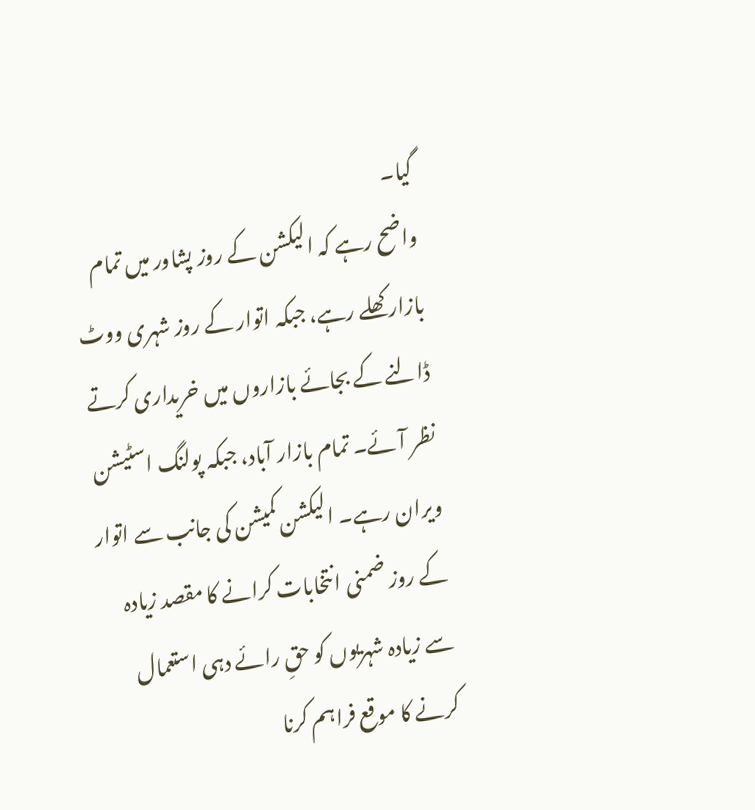گیا۔
واضح رہے کہ الیکشن کے روز پشاور میں تمام بازار کھلے رہے، جبکہ اتوار کے روز شہری ووٹ ڈالنے کے بجائے بازاروں میں خریداری کرتے نظر آئے۔ تمام بازار آباد، جبکہ پولنگ اسٹیشن ویران رہے۔ الیکشن کمیشن کی جانب سے اتوار کے روز ضمنی انتخابات کرانے کا مقصد زیادہ سے زیادہ شہریوں کو حقِ رائے دہی استعمال کرنے کا موقع فراہم کرنا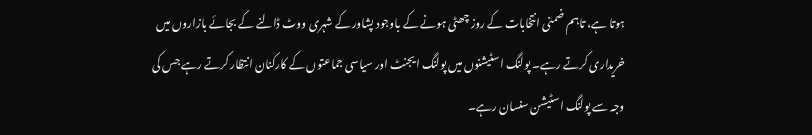ہوتا ہے، تاہم ضمنی انتخابات کے روز چھٹی ہونے کے باوجود پشاور کے شہری ووٹ ڈالنے کے بجائے بازاروں میں خریداری کرتے رہے۔ پولنگ اسٹیشنوں میں پولنگ ایجنٹ اور سیاسی جماعتوں کے کارکنان انتظار کرتے رہے جس کی وجہ سے پولنگ اسٹیشن سنسان رہے۔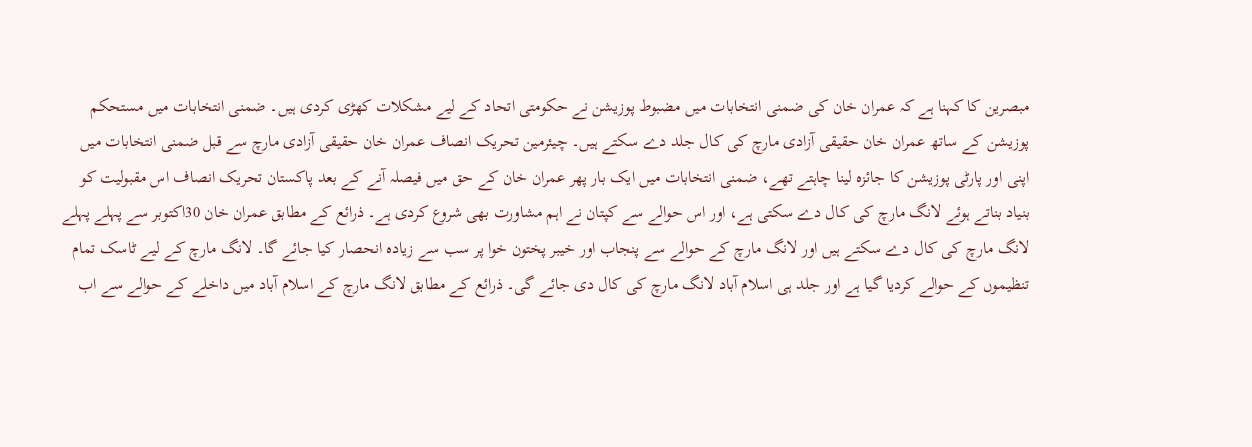مبصرین کا کہنا ہے کہ عمران خان کی ضمنی انتخابات میں مضبوط پوزیشن نے حکومتی اتحاد کے لیے مشکلات کھڑی کردی ہیں۔ ضمنی انتخابات میں مستحکم پوزیشن کے ساتھ عمران خان حقیقی آزادی مارچ کی کال جلد دے سکتے ہیں۔ چیئرمین تحریک انصاف عمران خان حقیقی آزادی مارچ سے قبل ضمنی انتخابات میں اپنی اور پارٹی پوزیشن کا جائزہ لینا چاہتے تھے، ضمنی انتخابات میں ایک بار پھر عمران خان کے حق میں فیصلہ آنے کے بعد پاکستان تحریک انصاف اس مقبولیت کو بنیاد بناتے ہوئے لانگ مارچ کی کال دے سکتی ہے، اور اس حوالے سے کپتان نے اہم مشاورت بھی شروع کردی ہے۔ ذرائع کے مطابق عمران خان 30اکتوبر سے پہلے پہلے لانگ مارچ کی کال دے سکتے ہیں اور لانگ مارچ کے حوالے سے پنجاب اور خیبر پختون خوا پر سب سے زیادہ انحصار کیا جائے گا۔ لانگ مارچ کے لیے ٹاسک تمام تنظیموں کے حوالے کردیا گیا ہے اور جلد ہی اسلام آباد لانگ مارچ کی کال دی جائے گی۔ ذرائع کے مطابق لانگ مارچ کے اسلام آباد میں داخلے کے حوالے سے اب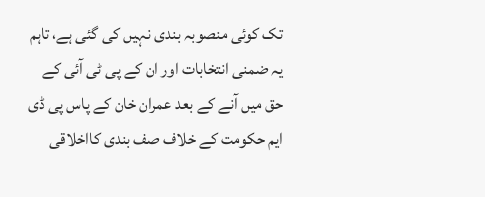تک کوئی منصوبہ بندی نہیں کی گئی ہے، تاہم یہ ضمنی انتخابات اور ان کے پی ٹی آئی کے حق میں آنے کے بعد عمران خان کے پاس پی ڈی ایم حکومت کے خلاف صف بندی کااخلاقی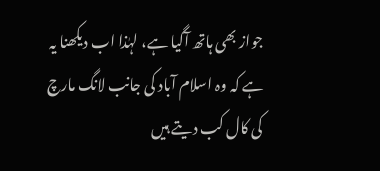جواز بھی ہاتھ آگیا ہے، لہٰذا اب دیکھنا یہ ہے کہ وہ اسلام آباد کی جانب لانگ مارچ کی کال کب دیتے ہیں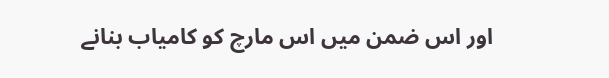اور اس ضمن میں اس مارچ کو کامیاب بنانے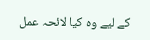کے لیے وہ کیا لائحہ عمل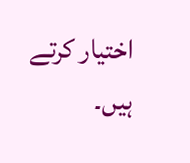اختیار کرتے ہیں۔